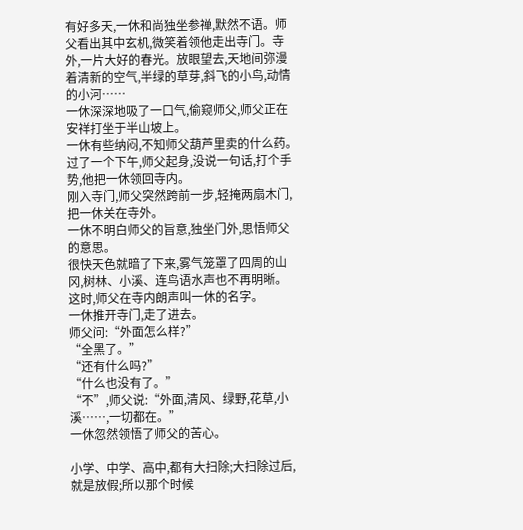有好多天,一休和尚独坐参禅,默然不语。师父看出其中玄机,微笑着领他走出寺门。寺外,一片大好的春光。放眼望去,天地间弥漫着清新的空气,半绿的草芽,斜飞的小鸟,动情的小河……
一休深深地吸了一口气,偷窥师父,师父正在安祥打坐于半山坡上。
一休有些纳闷,不知师父葫芦里卖的什么药。
过了一个下午,师父起身,没说一句话,打个手势,他把一休领回寺内。
刚入寺门,师父突然跨前一步,轻掩两扇木门,把一休关在寺外。
一休不明白师父的旨意,独坐门外,思悟师父的意思。
很快天色就暗了下来,雾气笼罩了四周的山冈,树林、小溪、连鸟语水声也不再明晰。
这时,师父在寺内朗声叫一休的名字。
一休推开寺门,走了进去。
师父问:“外面怎么样?”
“全黑了。”
“还有什么吗?”
“什么也没有了。”
“不”,师父说:“外面,清风、绿野,花草,小溪……,一切都在。”
一休忽然领悟了师父的苦心。

小学、中学、高中,都有大扫除;大扫除过后,就是放假;所以那个时候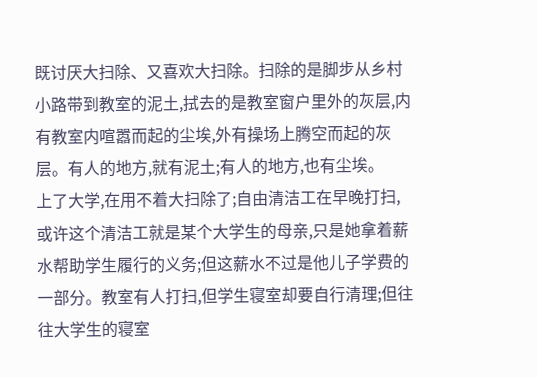既讨厌大扫除、又喜欢大扫除。扫除的是脚步从乡村小路带到教室的泥土,拭去的是教室窗户里外的灰层,内有教室内喧嚣而起的尘埃,外有操场上腾空而起的灰层。有人的地方,就有泥土;有人的地方,也有尘埃。
上了大学,在用不着大扫除了;自由清洁工在早晚打扫,或许这个清洁工就是某个大学生的母亲,只是她拿着薪水帮助学生履行的义务;但这薪水不过是他儿子学费的一部分。教室有人打扫,但学生寝室却要自行清理;但往往大学生的寝室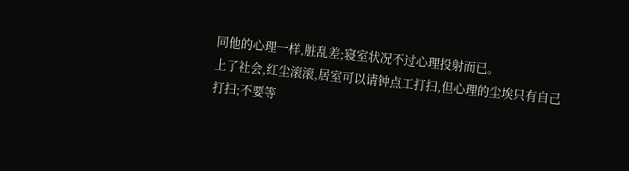同他的心理一样,脏乱差;寝室状况不过心理投射而已。
上了社会,红尘滚滚,居室可以请钟点工打扫,但心理的尘埃只有自己打扫;不要等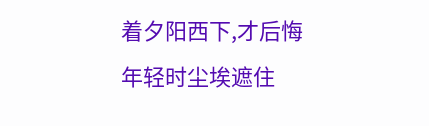着夕阳西下,才后悔年轻时尘埃遮住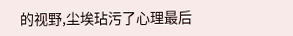的视野,尘埃玷污了心理最后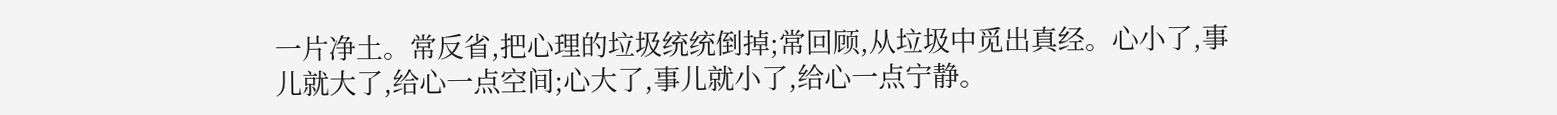一片净土。常反省,把心理的垃圾统统倒掉;常回顾,从垃圾中觅出真经。心小了,事儿就大了,给心一点空间;心大了,事儿就小了,给心一点宁静。